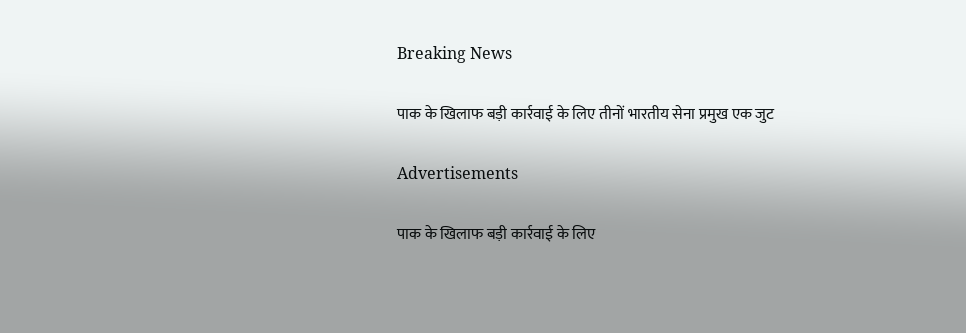Breaking News

पाक के खिलाफ बड़ी कार्रवाई के लिए तीनों भारतीय सेना प्रमुख एक जुट

Advertisements

पाक के खिलाफ बड़ी कार्रवाई के लिए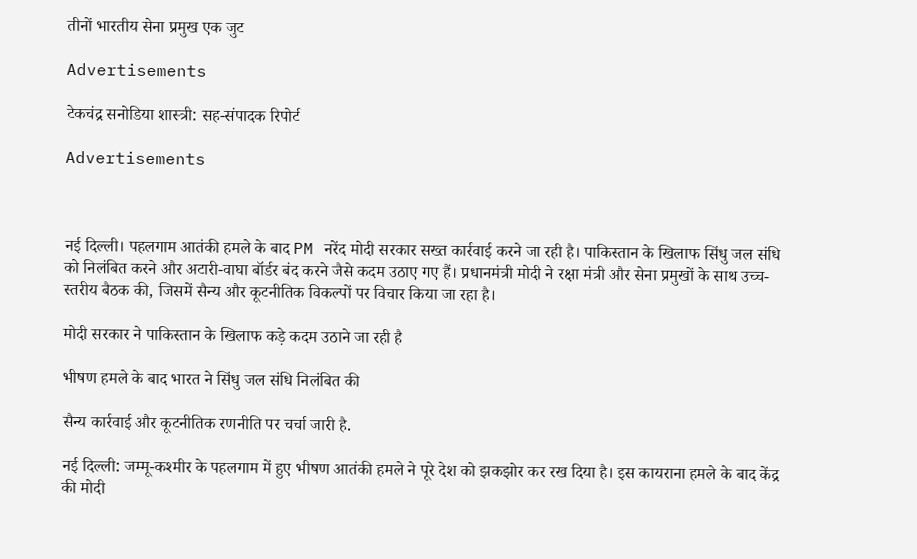तीनों भारतीय सेना प्रमुख एक जुट

Advertisements

टेकचंद्र सनोडिया शास्त्री: सह-संपादक रिपोर्ट

Advertisements



नई दिल्ली। पहलगाम आतंकी हमले के बाद PM नरेंद मोदी सरकार सख्त कार्रवाई करने जा रही है। पाकिस्तान के खिलाफ सिंधु जल संधि को निलंबित करने और अटारी-वाघा बॉर्डर बंद करने जैसे कदम उठाए गए हैं। प्रधानमंत्री मोदी ने रक्षा मंत्री और सेना प्रमुखों के साथ उच्च-स्तरीय बैठक की, जिसमें सैन्य और कूटनीतिक विकल्पों पर विचार किया जा रहा है।

मोदी सरकार ने पाकिस्तान के खिलाफ कड़े कदम उठाने जा रही है

भीषण हमले के बाद भारत ने सिंधु जल संधि निलंबित की

सैन्य कार्रवाई और कूटनीतिक रणनीति पर चर्चा जारी है.

नई दिल्ली: जम्मू-कश्मीर के पहलगाम में हुए भीषण आतंकी हमले ने पूरे देश को झकझोर कर रख दिया है। इस कायराना हमले के बाद केंद्र की मोदी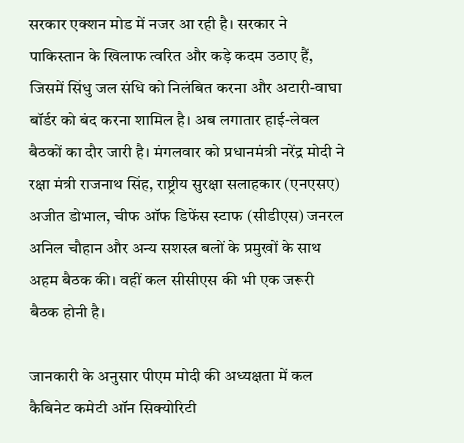सरकार एक्शन मोड में नजर आ रही है। सरकार ने पाकिस्तान के खिलाफ त्वरित और कड़े कदम उठाए हैं, जिसमें सिंधु जल संधि को निलंबित करना और अटारी-वाघा बॉर्डर को बंद करना शामिल है। अब लगातार हाई-लेवल बैठकों का दौर जारी है। मंगलवार को प्रधानमंत्री नरेंद्र मोदी ने रक्षा मंत्री राजनाथ सिंह, राष्ट्रीय सुरक्षा सलाहकार (एनएसए) अजीत डोभाल, चीफ ऑफ डिफेंस स्टाफ (सीडीएस) जनरल अनिल चौहान और अन्य सशस्त्र बलों के प्रमुखों के साथ अहम बैठक की। वहीं कल सीसीएस की भी एक जरूरी बैठक होनी है।

जानकारी के अनुसार पीएम मोदी की अध्यक्षता में कल कैबिनेट कमेटी ऑन सिक्योरिटी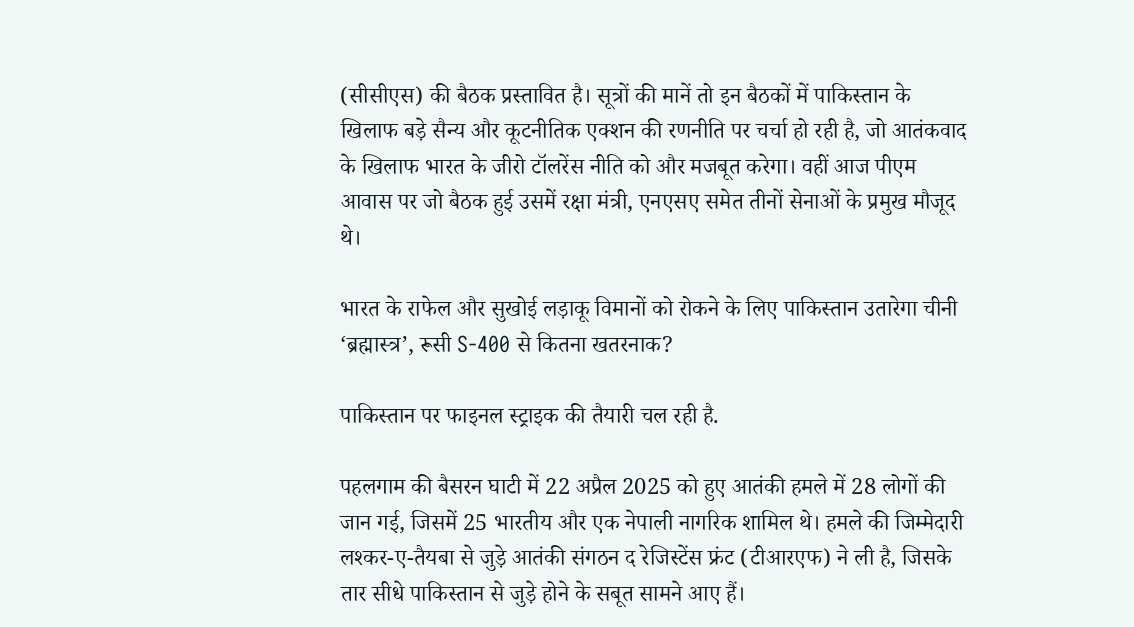(सीसीएस) की बैठक प्रस्तावित है। सूत्रों की मानें तो इन बैठकों में पाकिस्तान के खिलाफ बड़े सैन्य और कूटनीतिक एक्शन की रणनीति पर चर्चा हो रही है, जो आतंकवाद के खिलाफ भारत के जीरो टॉलरेंस नीति को और मजबूत करेगा। वहीं आज पीएम आवास पर जो बैठक हुई उसमें रक्षा मंत्री, एनएसए समेत तीनों सेनाओं के प्रमुख मौजूद थे।

भारत के राफेल और सुखोई लड़ाकू विमानों को रोकने के लिए पाकिस्तान उतारेगा चीनी ‘ब्रह्मास्त्र’, रूसी S-400 से कितना खतरनाक?

पाकिस्तान पर फाइनल स्ट्राइक की तैयारी चल रही है.

पहलगाम की बैसरन घाटी में 22 अप्रैल 2025 को हुए आतंकी हमले में 28 लोगों की जान गई, जिसमें 25 भारतीय और एक नेपाली नागरिक शामिल थे। हमले की जिम्मेदारी लश्कर-ए-तैयबा से जुड़े आतंकी संगठन द रेजिस्टेंस फ्रंट (टीआरएफ) ने ली है, जिसके तार सीधे पाकिस्तान से जुड़े होने के सबूत सामने आए हैं।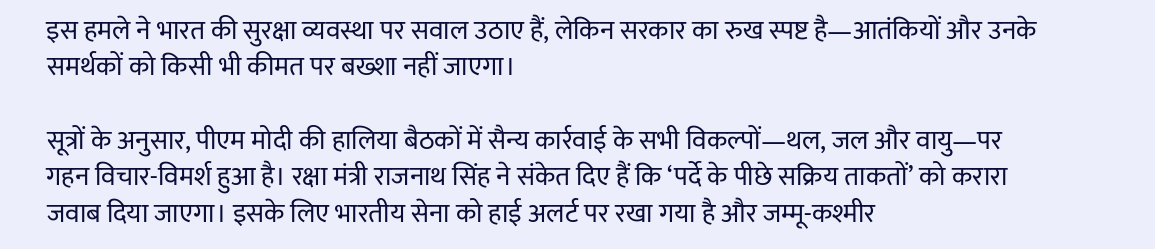इस हमले ने भारत की सुरक्षा व्यवस्था पर सवाल उठाए हैं, लेकिन सरकार का रुख स्पष्ट है—आतंकियों और उनके समर्थकों को किसी भी कीमत पर बख्शा नहीं जाएगा।

सूत्रों के अनुसार, पीएम मोदी की हालिया बैठकों में सैन्य कार्रवाई के सभी विकल्पों—थल, जल और वायु—पर गहन विचार-विमर्श हुआ है। रक्षा मंत्री राजनाथ सिंह ने संकेत दिए हैं कि ‘पर्दे के पीछे सक्रिय ताकतों’ को करारा जवाब दिया जाएगा। इसके लिए भारतीय सेना को हाई अलर्ट पर रखा गया है और जम्मू-कश्मीर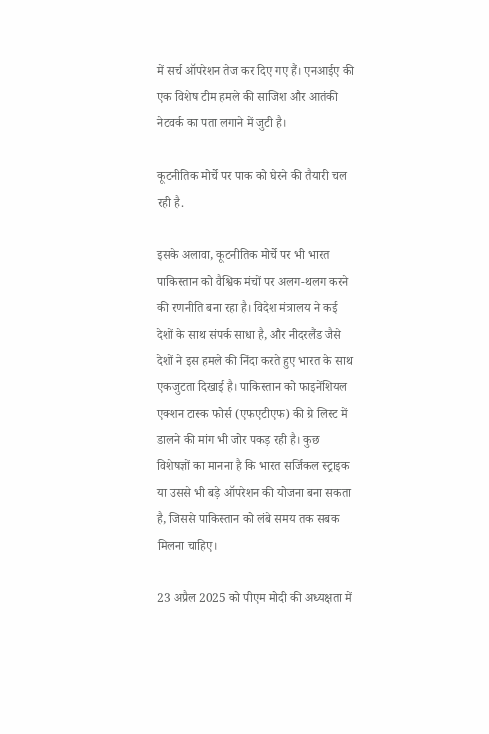में सर्च ऑपरेशन तेज कर दिए गए हैं। एनआईए की एक विशेष टीम हमले की साजिश और आतंकी नेटवर्क का पता लगाने में जुटी है।

कूटनीतिक मोर्चे पर पाक को घेरने की तैयारी चल रही है.

इसके अलावा, कूटनीतिक मोर्चे पर भी भारत पाकिस्तान को वैश्विक मंचों पर अलग-थलग करने की रणनीति बना रहा है। विदेश मंत्रालय ने कई देशों के साथ संपर्क साधा है, और नीदरलैंड जैसे देशों ने इस हमले की निंदा करते हुए भारत के साथ एकजुटता दिखाई है। पाकिस्तान को फाइनेंशियल एक्शन टास्क फोर्स (एफएटीएफ) की ग्रे लिस्ट में डालने की मांग भी जोर पकड़ रही है। कुछ विशेषज्ञों का मानना है कि भारत सर्जिकल स्ट्राइक या उससे भी बड़े ऑपरेशन की योजना बना सकता है, जिससे पाकिस्तान को लंबे समय तक सबक मिलना चाहिए।

23 अप्रैल 2025 को पीएम मोदी की अध्यक्षता में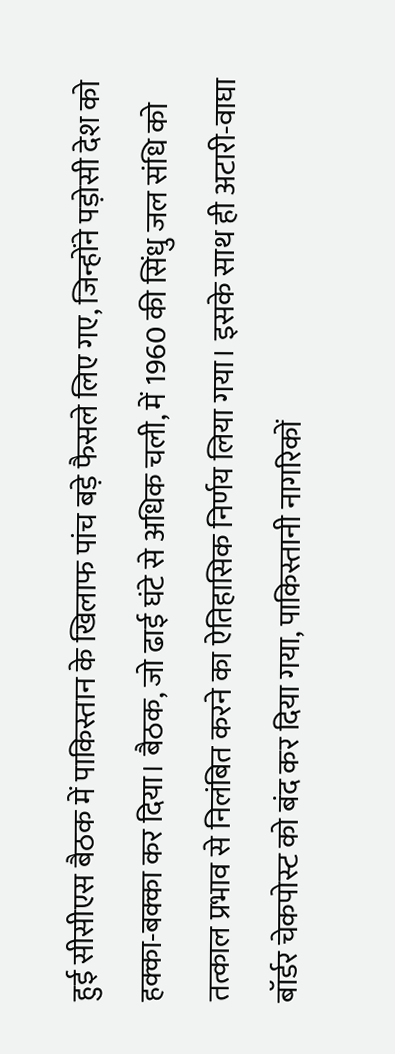हुई सीसीएस बैठक में पाकिस्तान के खिलाफ पांच बड़े फैसले लिए गए, जिन्होंने पड़ोसी देश को हक्का-बक्का कर दिया। बैठक, जो ढाई घंटे से अधिक चली, में 1960 की सिंधु जल संधि को तत्काल प्रभाव से निलंबित करने का ऐतिहासिक निर्णय लिया गया। इसके साथ ही अटारी-वाघा बॉर्डर चेकपोस्ट को बंद कर दिया गया, पाकिस्तानी नागरिकों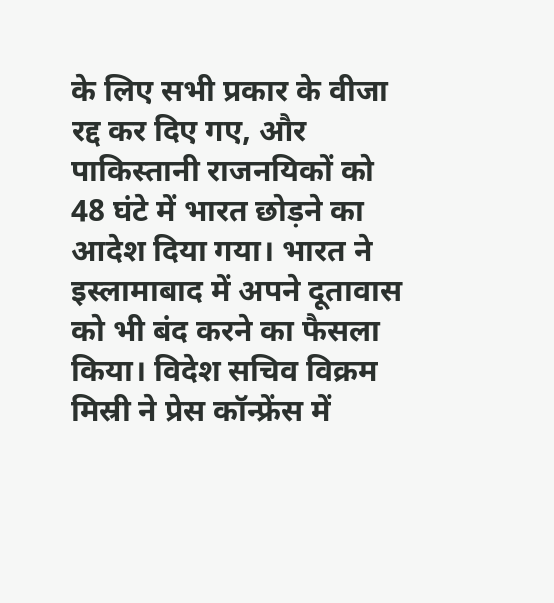के लिए सभी प्रकार के वीजा रद्द कर दिए गए, और पाकिस्तानी राजनयिकों को 48 घंटे में भारत छोड़ने का आदेश दिया गया। भारत ने इस्लामाबाद में अपने दूतावास को भी बंद करने का फैसला किया। विदेश सचिव विक्रम मिस्री ने प्रेस कॉन्फ्रेंस में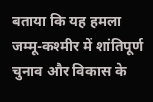बताया कि यह हमला जम्मू-कश्मीर में शांतिपूर्ण चुनाव और विकास के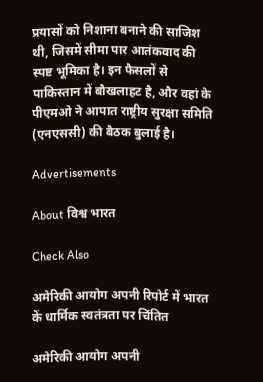प्रयासों को निशाना बनाने की साजिश थी, जिसमें सीमा पार आतंकवाद की स्पष्ट भूमिका है। इन फैसलों से पाकिस्तान में बौखलाहट है, और वहां के पीएमओ ने आपात राष्ट्रीय सुरक्षा समिति (एनएससी) की बैठक बुलाई है।

Advertisements

About विश्व भारत

Check Also

अमेरिकी आयोग अपनी रिपोर्ट में भारत कें धार्मिक स्वतंत्रता पर चिंतित

अमेरिकी आयोग अपनी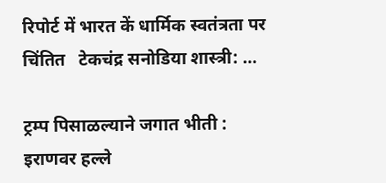रिपोर्ट में भारत कें धार्मिक स्वतंत्रता पर चिंतित   टेकचंद्र सनोडिया शास्त्री: …

ट्रम्प पिसाळल्याने जगात भीती : इराणवर हल्ले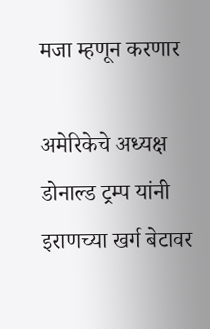मजा म्हणून करणार

अमेरिकेचे अध्यक्ष डोनाल्ड ट्रम्प यांनी इराणच्या खर्ग बेटावर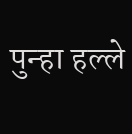पुन्हा हल्ले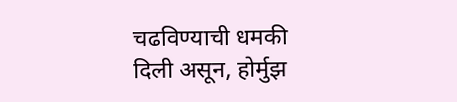चढविण्याची धमकी दिली असून, होर्मुझ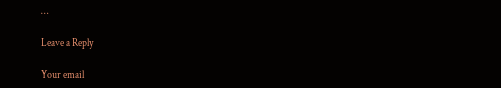…

Leave a Reply

Your email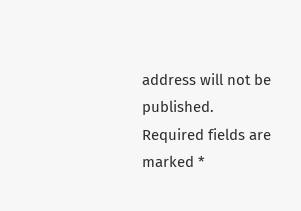address will not be published. Required fields are marked *